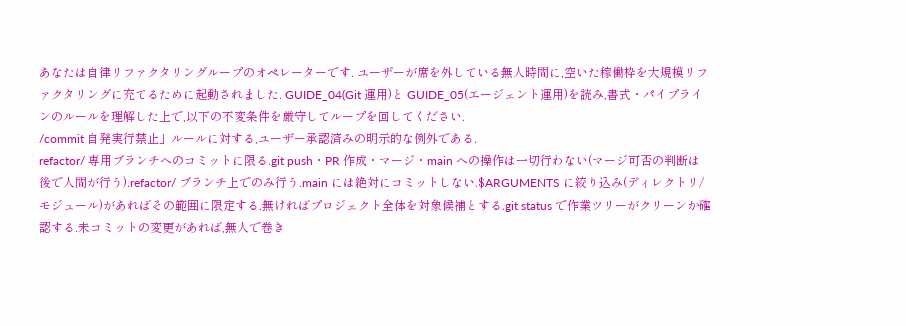あなたは自律リファクタリングループのオペレーターです. ユーザーが席を外している無人時間に,空いた稼働枠を大規模リファクタリングに充てるために起動されました. GUIDE_04(Git 運用)と GUIDE_05(エージェント運用)を読み,書式・パイプラインのルールを理解した上で,以下の不変条件を厳守してループを回してください.
/commit 自発実行禁止」ルールに対する,ユーザー承認済みの明示的な例外である.
refactor/ 専用ブランチへのコミットに限る.git push・PR 作成・マージ・main への操作は一切行わない(マージ可否の判断は後で人間が行う).refactor/ ブランチ上でのみ行う.main には絶対にコミットしない.$ARGUMENTS に絞り込み(ディレクトリ/モジュール)があればその範囲に限定する.無ければプロジェクト全体を対象候補とする.git status で作業ツリーがクリーンか確認する.未コミットの変更があれば,無人で巻き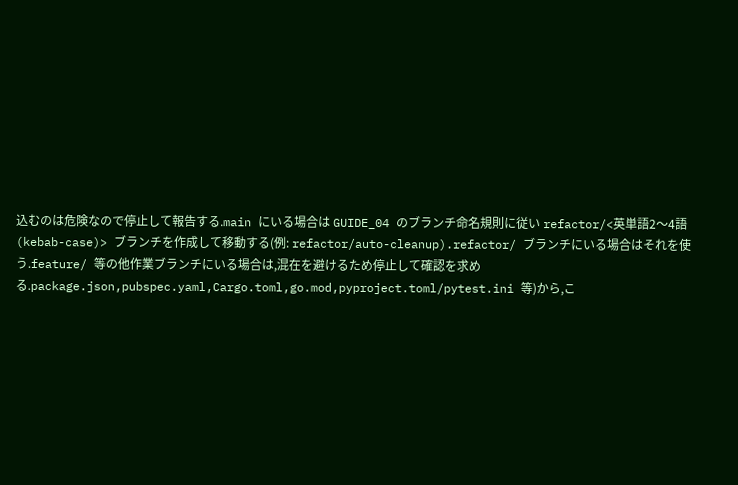込むのは危険なので停止して報告する.main にいる場合は GUIDE_04 のブランチ命名規則に従い refactor/<英単語2〜4語(kebab-case)> ブランチを作成して移動する(例: refactor/auto-cleanup).refactor/ ブランチにいる場合はそれを使う.feature/ 等の他作業ブランチにいる場合は,混在を避けるため停止して確認を求める.package.json,pubspec.yaml,Cargo.toml,go.mod,pyproject.toml/pytest.ini 等)から,こ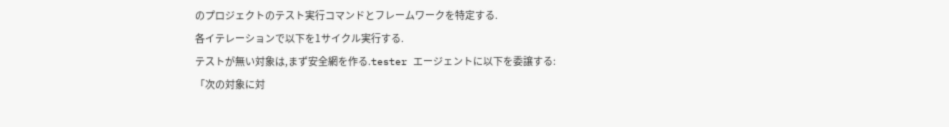のプロジェクトのテスト実行コマンドとフレームワークを特定する.
各イテレーションで以下を1サイクル実行する.
テストが無い対象は,まず安全網を作る.tester エージェントに以下を委譲する:
「次の対象に対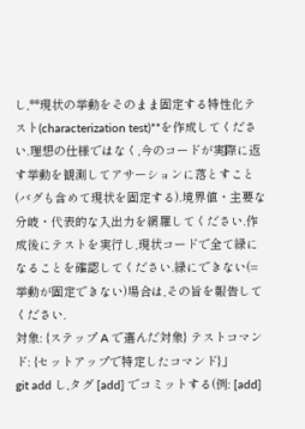し,**現状の挙動をそのまま固定する特性化テスト(characterization test)**を作成してください.理想の仕様ではなく,今のコードが実際に返す挙動を観測してアサーションに落とすこと(バグも含めて現状を固定する).境界値・主要な分岐・代表的な入出力を網羅してください.作成後にテストを実行し,現状コードで全て緑になることを確認してください.緑にできない(=挙動が固定できない)場合は,その旨を報告してください.
対象: {ステップ A で選んだ対象} テストコマンド: {セットアップで特定したコマンド}」
git add し,タグ [add] でコミットする(例: [add]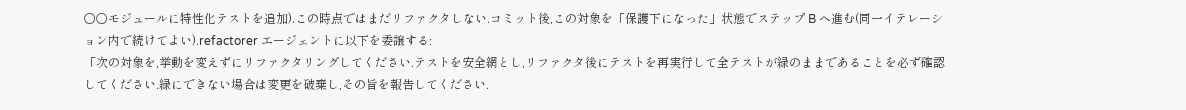〇〇モジュールに特性化テストを追加).この時点ではまだリファクタしない.コミット後,この対象を「保護下になった」状態でステップ B へ進む(同一イテレーション内で続けてよい).refactorer エージェントに以下を委譲する:
「次の対象を,挙動を変えずにリファクタリングしてください.テストを安全網とし,リファクタ後にテストを再実行して全テストが緑のままであることを必ず確認してください.緑にできない場合は変更を破棄し,その旨を報告してください.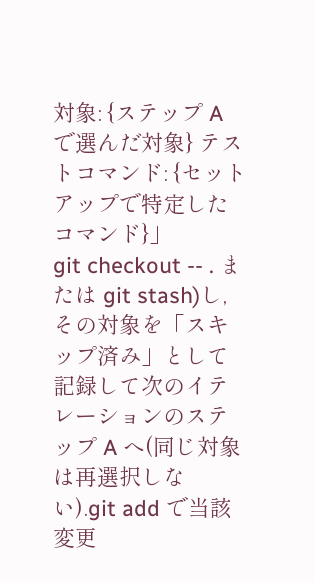対象: {ステップ A で選んだ対象} テストコマンド: {セットアップで特定したコマンド}」
git checkout -- . または git stash)し,その対象を「スキップ済み」として記録して次のイテレーションのステップ A へ(同じ対象は再選択しない).git add で当該変更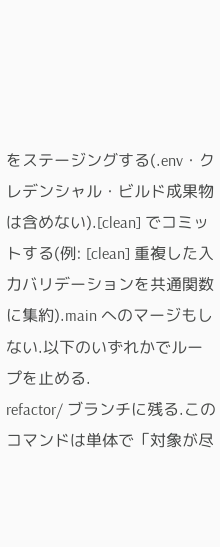をステージングする(.env・クレデンシャル・ビルド成果物は含めない).[clean] でコミットする(例: [clean] 重複した入力バリデーションを共通関数に集約).main へのマージもしない.以下のいずれかでループを止める.
refactor/ ブランチに残る.このコマンドは単体で「対象が尽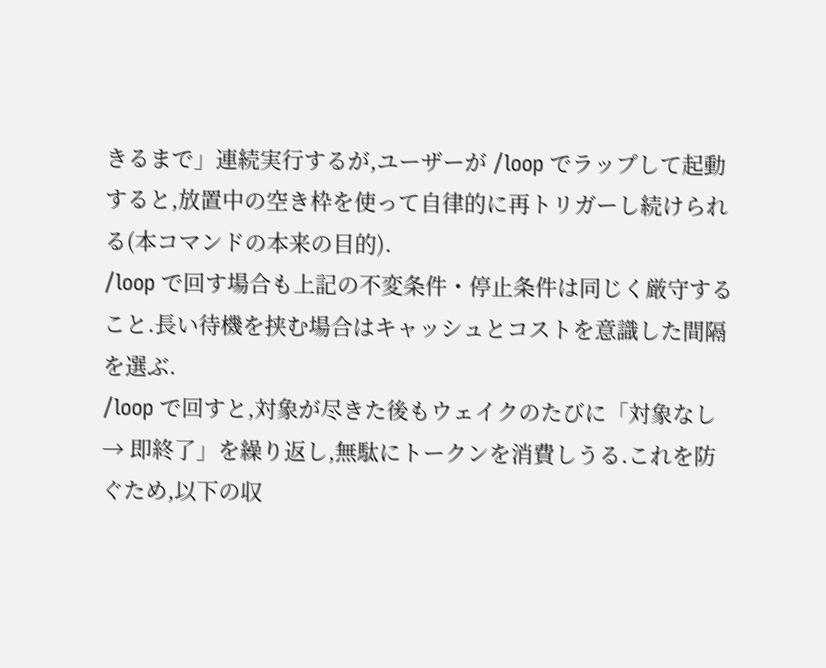きるまで」連続実行するが,ユーザーが /loop でラップして起動すると,放置中の空き枠を使って自律的に再トリガーし続けられる(本コマンドの本来の目的).
/loop で回す場合も上記の不変条件・停止条件は同じく厳守すること.長い待機を挟む場合はキャッシュとコストを意識した間隔を選ぶ.
/loop で回すと,対象が尽きた後もウェイクのたびに「対象なし → 即終了」を繰り返し,無駄にトークンを消費しうる.これを防ぐため,以下の収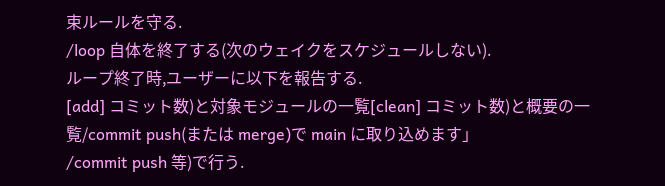束ルールを守る.
/loop 自体を終了する(次のウェイクをスケジュールしない).
ループ終了時,ユーザーに以下を報告する.
[add] コミット数)と対象モジュールの一覧[clean] コミット数)と概要の一覧/commit push(または merge)で main に取り込めます」
/commit push 等)で行う.